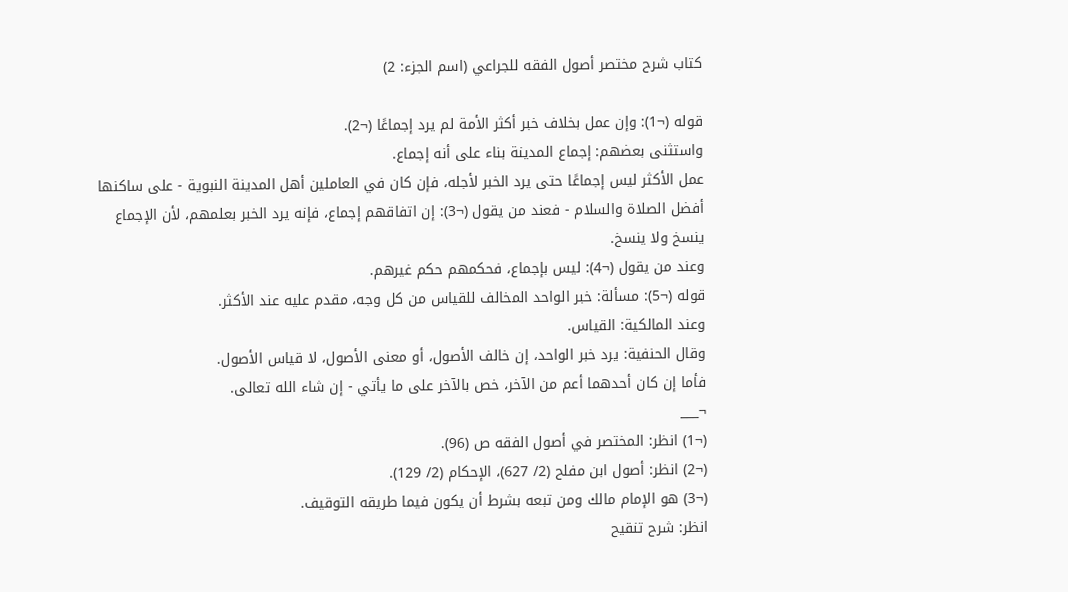كتاب شرح مختصر أصول الفقه للجراعي (اسم الجزء: 2)

قوله (¬1): وإن عمل بخلاف خبر أكثر الأمة لم يرد إجماعًا (¬2).
واستثنى بعضهم: إجماع المدينة بناء على أنه إجماع.
عمل الأكثر ليس إجماعًا حتى يرد الخبر لأجله، فإن كان في العاملين أهل المدينة النبوية - على ساكنها أفضل الصلاة والسلام - فعند من يقول (¬3): إن اتفاقهم إجماع، فإنه يرد الخبر بعلمهم، لأن الإجماع ينسخ ولا ينسخ.
وعند من يقول (¬4): ليس بإجماع، فحكمهم حكم غيرهم.
قوله (¬5): مسألة: خبر الواحد المخالف للقياس من كل وجه، مقدم عليه عند الأكثر.
وعند المالكية: القياس.
وقال الحنفية: يرد خبر الواحد، إن خالف الأصول، أو معنى الأصول، لا قياس الأصول.
فأما إن كان أحدهما أعم من الآخر، خص بالآخر على ما يأتي - إن شاء الله تعالى.
¬___
(¬1) انظر: المختصر في أصول الفقه ص (96).
(¬2) انظر: أصول ابن مفلح (2/ 627)، الإحكام (2/ 129).
(¬3) هو الإمام مالك ومن تبعه بشرط أن يكون فيما طريقه التوقيف.
انظر: شرح تنقيح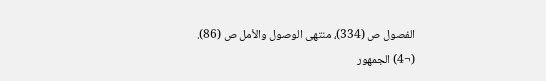الفصول ص (334)، منتهى الوصول والأمل ص (86).
(¬4) الجمهور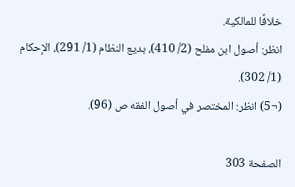خلافًا للمالكية.
انظر: أصول ابن مفلح (2/ 410)، بديع النظام (1/ 291)، الإحكام (1/ 302).
(¬5) انظر: المختصر في أصول الفقه ص (96).

الصفحة 303